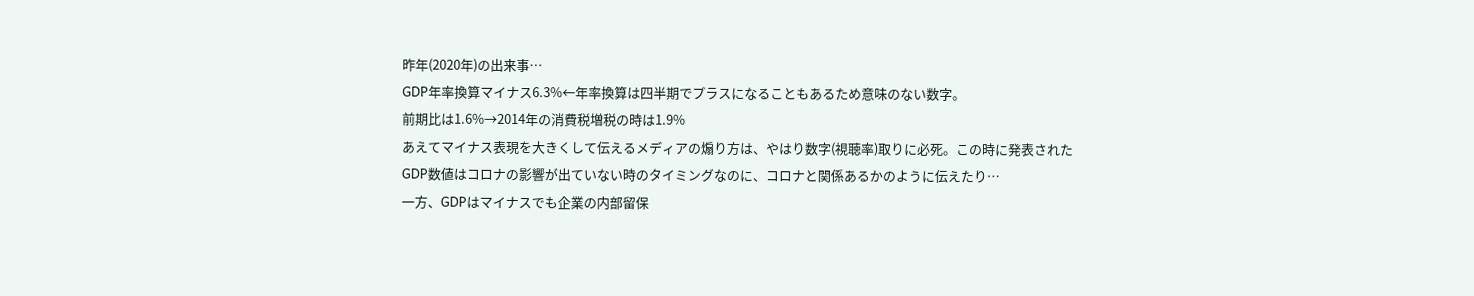昨年(2020年)の出来事…
GDP年率換算マイナス6.3%←年率換算は四半期でプラスになることもあるため意味のない数字。
前期比は1.6%→2014年の消費税増税の時は1.9%
あえてマイナス表現を大きくして伝えるメディアの煽り方は、やはり数字(視聴率)取りに必死。この時に発表されたGDP数値はコロナの影響が出ていない時のタイミングなのに、コロナと関係あるかのように伝えたり…
一方、GDPはマイナスでも企業の内部留保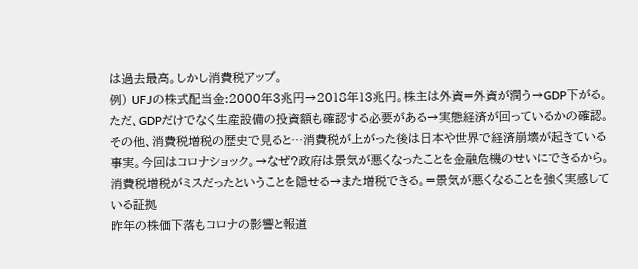は過去最高。しかし消費税アップ。
例) UFJの株式配当金:2000年3兆円→2018年13兆円。株主は外資=外資が潤う→GDP下がる。ただ、GDPだけでなく生産設備の投資額も確認する必要がある→実態経済が回っているかの確認。
その他、消費税増税の歴史で見ると…消費税が上がった後は日本や世界で経済崩壊が起きている事実。今回はコロナショック。→なぜ?政府は景気が悪くなったことを金融危機のせいにできるから。消費税増税がミスだったということを隠せる→また増税できる。=景気が悪くなることを強く実感している証拠
昨年の株価下落もコロナの影響と報道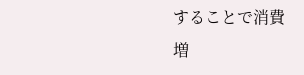することで消費増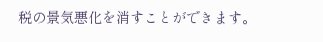税の景気悪化を消すことができます。